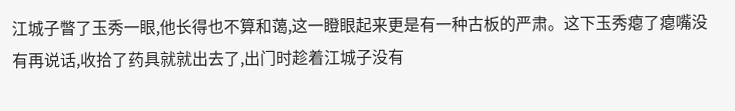江城子瞥了玉秀一眼,他长得也不算和蔼,这一瞪眼起来更是有一种古板的严肃。这下玉秀瘪了瘪嘴没有再说话,收拾了药具就就出去了,出门时趁着江城子没有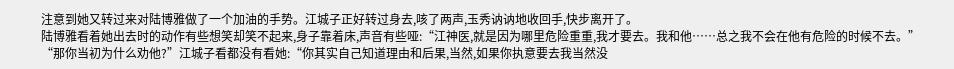注意到她又转过来对陆博雅做了一个加油的手势。江城子正好转过身去,咳了两声,玉秀讷讷地收回手,快步离开了。
陆博雅看着她出去时的动作有些想笑却笑不起来,身子靠着床,声音有些哑:“江神医,就是因为哪里危险重重,我才要去。我和他……总之我不会在他有危险的时候不去。”
“那你当初为什么劝他?”江城子看都没有看她:“你其实自己知道理由和后果,当然,如果你执意要去我当然没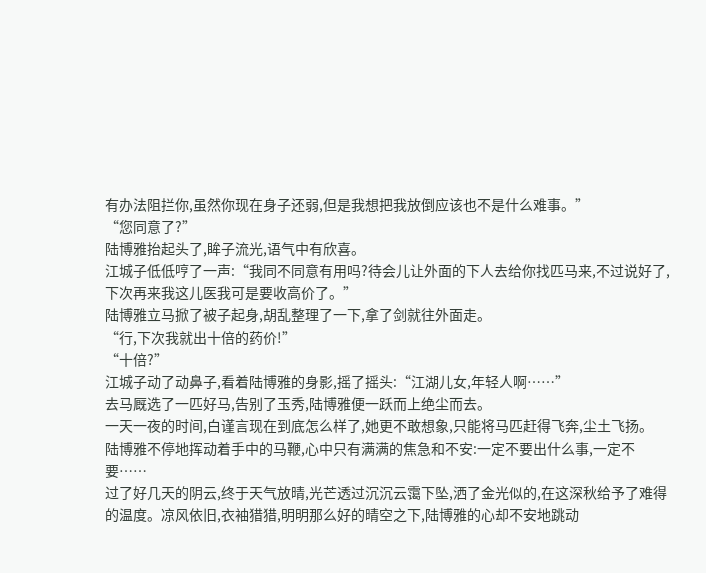有办法阻拦你,虽然你现在身子还弱,但是我想把我放倒应该也不是什么难事。”
“您同意了?”
陆博雅抬起头了,眸子流光,语气中有欣喜。
江城子低低哼了一声:“我同不同意有用吗?待会儿让外面的下人去给你找匹马来,不过说好了,下次再来我这儿医我可是要收高价了。”
陆博雅立马掀了被子起身,胡乱整理了一下,拿了剑就往外面走。
“行,下次我就出十倍的药价!”
“十倍?”
江城子动了动鼻子,看着陆博雅的身影,摇了摇头:“江湖儿女,年轻人啊……”
去马厩选了一匹好马,告别了玉秀,陆博雅便一跃而上绝尘而去。
一天一夜的时间,白谨言现在到底怎么样了,她更不敢想象,只能将马匹赶得飞奔,尘土飞扬。
陆博雅不停地挥动着手中的马鞭,心中只有满满的焦急和不安:一定不要出什么事,一定不要……
过了好几天的阴云,终于天气放晴,光芒透过沉沉云霭下坠,洒了金光似的,在这深秋给予了难得的温度。凉风依旧,衣袖猎猎,明明那么好的晴空之下,陆博雅的心却不安地跳动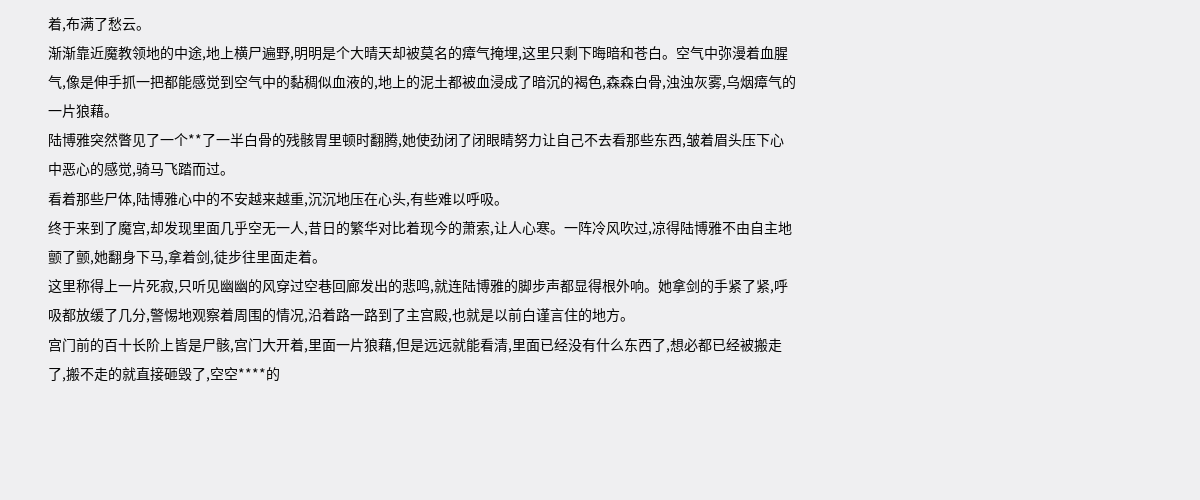着,布满了愁云。
渐渐靠近魔教领地的中途,地上横尸遍野,明明是个大晴天却被莫名的瘴气掩埋,这里只剩下晦暗和苍白。空气中弥漫着血腥气,像是伸手抓一把都能感觉到空气中的黏稠似血液的,地上的泥土都被血浸成了暗沉的褐色,森森白骨,浊浊灰雾,乌烟瘴气的一片狼藉。
陆博雅突然瞥见了一个**了一半白骨的残骸胃里顿时翻腾,她使劲闭了闭眼睛努力让自己不去看那些东西,皱着眉头压下心中恶心的感觉,骑马飞踏而过。
看着那些尸体,陆博雅心中的不安越来越重,沉沉地压在心头,有些难以呼吸。
终于来到了魔宫,却发现里面几乎空无一人,昔日的繁华对比着现今的萧索,让人心寒。一阵冷风吹过,凉得陆博雅不由自主地颤了颤,她翻身下马,拿着剑,徒步往里面走着。
这里称得上一片死寂,只听见幽幽的风穿过空巷回廊发出的悲鸣,就连陆博雅的脚步声都显得根外响。她拿剑的手紧了紧,呼吸都放缓了几分,警惕地观察着周围的情况,沿着路一路到了主宫殿,也就是以前白谨言住的地方。
宫门前的百十长阶上皆是尸骸,宫门大开着,里面一片狼藉,但是远远就能看清,里面已经没有什么东西了,想必都已经被搬走了,搬不走的就直接砸毁了,空空****的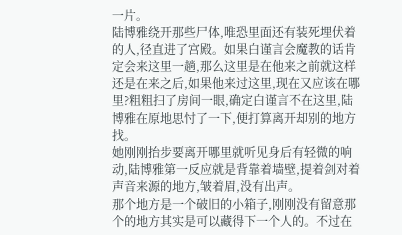一片。
陆博雅绕开那些尸体,唯恐里面还有装死埋伏着的人,径直进了宫殿。如果白谨言会魔教的话肯定会来这里一趟,那么这里是在他来之前就这样还是在来之后,如果他来过这里,现在又应该在哪里?粗粗扫了房间一眼,确定白谨言不在这里,陆博雅在原地思忖了一下,便打算离开却别的地方找。
她刚刚抬步要离开哪里就听见身后有轻微的响动,陆博雅第一反应就是背靠着墙壁,提着剑对着声音来源的地方,皱着眉,没有出声。
那个地方是一个破旧的小箱子,刚刚没有留意那个的地方其实是可以藏得下一个人的。不过在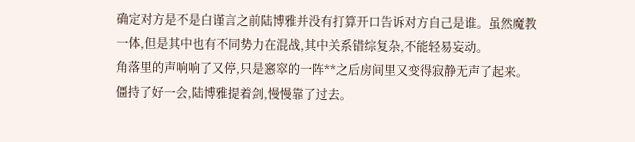确定对方是不是白谨言之前陆博雅并没有打算开口告诉对方自己是谁。虽然魔教一体,但是其中也有不同势力在混战,其中关系错综复杂,不能轻易妄动。
角落里的声响响了又停,只是窸窣的一阵**之后房间里又变得寂静无声了起来。
僵持了好一会,陆博雅提着剑,慢慢靠了过去。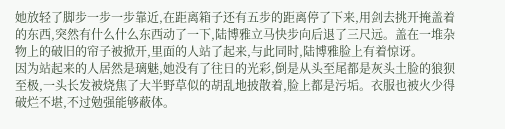她放轻了脚步一步一步靠近,在距离箱子还有五步的距离停了下来,用剑去挑开掩盖着的东西,突然有什么什么东西动了一下,陆博雅立马快步向后退了三尺远。盖在一堆杂物上的破旧的帘子被掀开,里面的人站了起来,与此同时,陆博雅脸上有着惊讶。
因为站起来的人居然是璃魅,她没有了往日的光彩,倒是从头至尾都是灰头土脸的狼狈至极,一头长发被烧焦了大半野草似的胡乱地披散着,脸上都是污垢。衣服也被火少得破烂不堪,不过勉强能够蔽体。